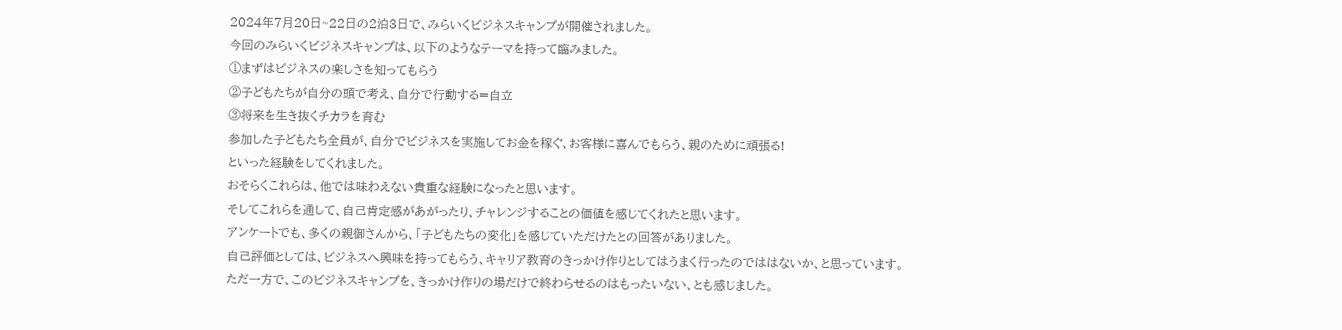2024年7月20日~22日の2泊3日で、みらいくビジネスキャンプが開催されました。
今回のみらいくビジネスキャンプは、以下のようなテーマを持って臨みました。
①まずはビジネスの楽しさを知ってもらう
②子どもたちが自分の頭で考え、自分で行動する=自立
③将来を生き抜くチカラを育む
参加した子どもたち全員が、自分でビジネスを実施してお金を稼ぐ、お客様に喜んでもらう、親のために頑張る!
といった経験をしてくれました。
おそらくこれらは、他では味わえない貴重な経験になったと思います。
そしてこれらを通して、自己肯定感があがったり、チャレンジすることの価値を感じてくれたと思います。
アンケートでも、多くの親御さんから、「子どもたちの変化」を感じていただけたとの回答がありました。
自己評価としては、ビジネスへ興味を持ってもらう、キャリア教育のきっかけ作りとしてはうまく行ったのでははないか、と思っています。
ただ一方で、このビジネスキャンプを、きっかけ作りの場だけで終わらせるのはもったいない、とも感じました。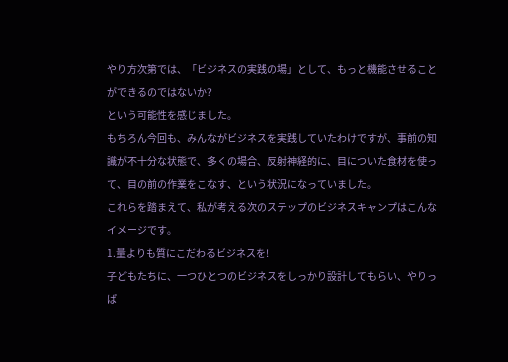やり方次第では、「ビジネスの実践の場」として、もっと機能させることができるのではないか?
という可能性を感じました。
もちろん今回も、みんながビジネスを実践していたわけですが、事前の知識が不十分な状態で、多くの場合、反射神経的に、目についた食材を使って、目の前の作業をこなす、という状況になっていました。
これらを踏まえて、私が考える次のステップのビジネスキャンプはこんなイメージです。
1.量よりも質にこだわるビジネスを!
子どもたちに、一つひとつのビジネスをしっかり設計してもらい、やりっぱ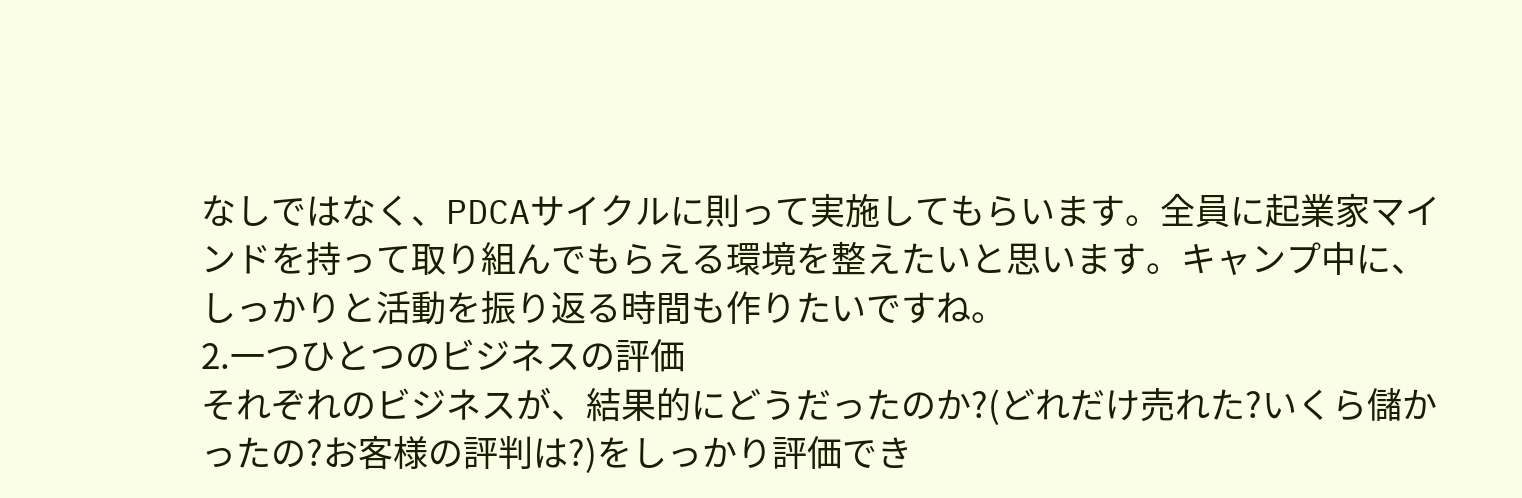なしではなく、PDCAサイクルに則って実施してもらいます。全員に起業家マインドを持って取り組んでもらえる環境を整えたいと思います。キャンプ中に、しっかりと活動を振り返る時間も作りたいですね。
2.一つひとつのビジネスの評価
それぞれのビジネスが、結果的にどうだったのか?(どれだけ売れた?いくら儲かったの?お客様の評判は?)をしっかり評価でき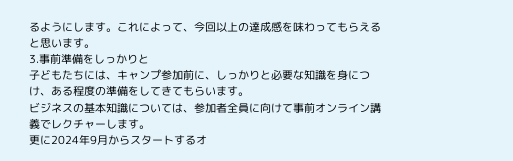るようにします。これによって、今回以上の達成感を味わってもらえると思います。
3.事前準備をしっかりと
子どもたちには、キャンプ参加前に、しっかりと必要な知識を身につけ、ある程度の準備をしてきてもらいます。
ビジネスの基本知識については、参加者全員に向けて事前オンライン講義でレクチャーします。
更に2024年9月からスタートするオ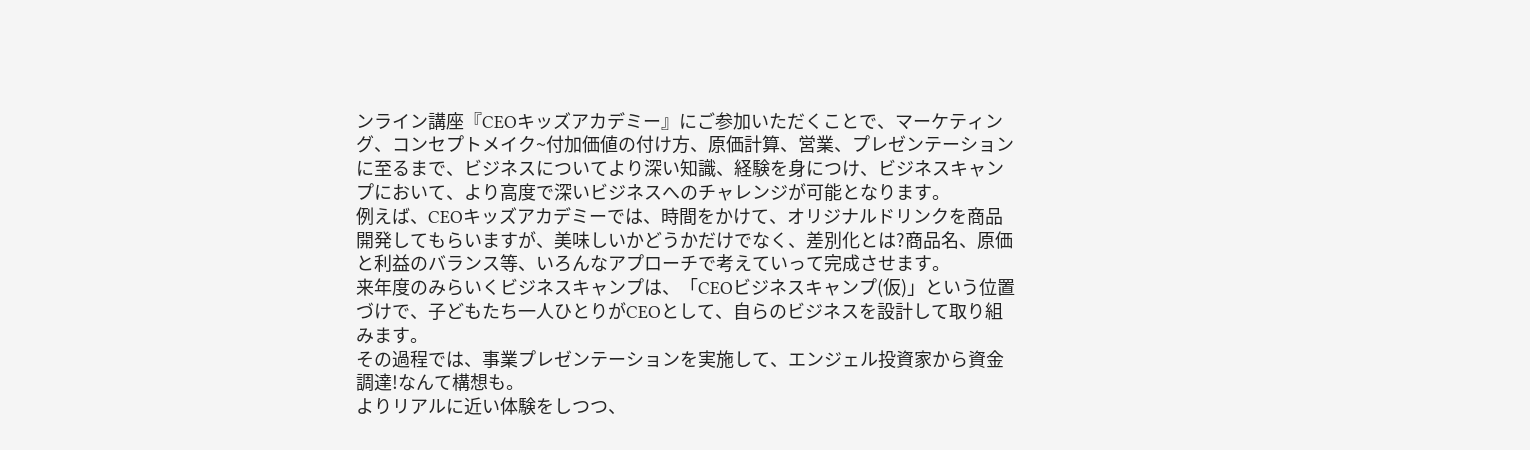ンライン講座『CEOキッズアカデミー』にご参加いただくことで、マーケティング、コンセプトメイク~付加価値の付け方、原価計算、営業、プレゼンテーションに至るまで、ビジネスについてより深い知識、経験を身につけ、ビジネスキャンプにおいて、より高度で深いビジネスへのチャレンジが可能となります。
例えば、CEOキッズアカデミーでは、時間をかけて、オリジナルドリンクを商品開発してもらいますが、美味しいかどうかだけでなく、差別化とは?商品名、原価と利益のバランス等、いろんなアプローチで考えていって完成させます。
来年度のみらいくビジネスキャンプは、「CEOビジネスキャンプ(仮)」という位置づけで、子どもたち一人ひとりがCEOとして、自らのビジネスを設計して取り組みます。
その過程では、事業プレゼンテーションを実施して、エンジェル投資家から資金調達!なんて構想も。
よりリアルに近い体験をしつつ、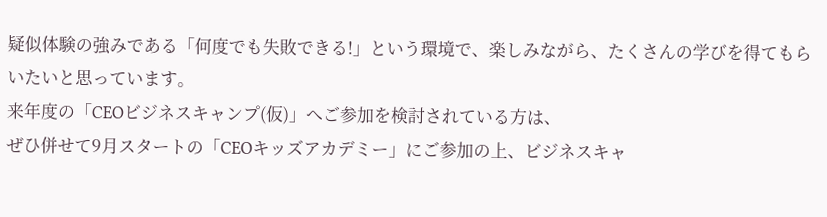疑似体験の強みである「何度でも失敗できる!」という環境で、楽しみながら、たくさんの学びを得てもらいたいと思っています。
来年度の「CEOビジネスキャンプ(仮)」へご参加を検討されている方は、
ぜひ併せて9月スタートの「CEOキッズアカデミー」にご参加の上、ビジネスキャ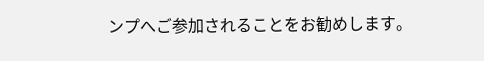ンプへご参加されることをお勧めします。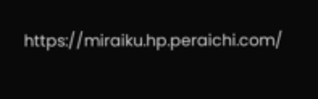https://miraiku.hp.peraichi.com/